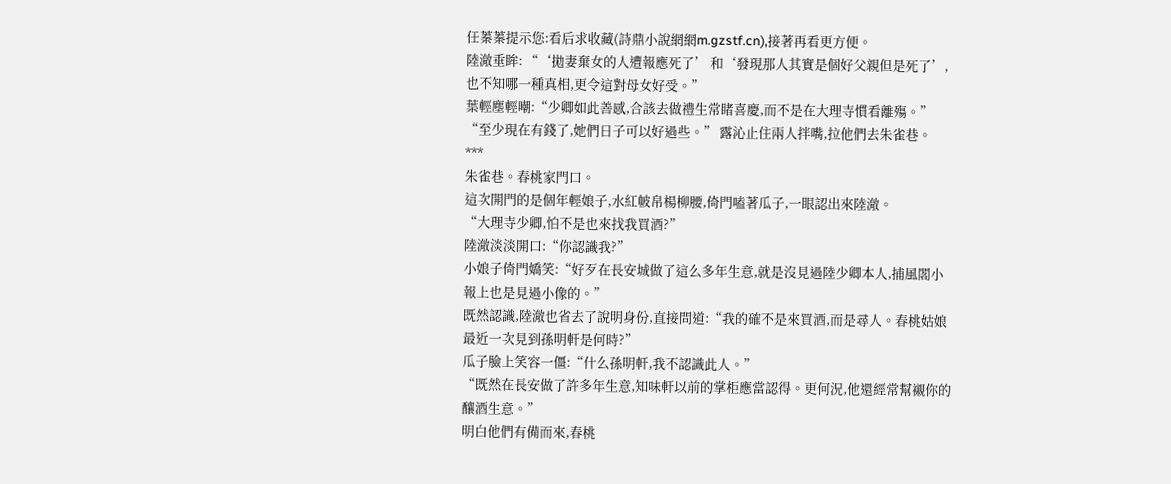任蓁蓁提示您:看后求收藏(詩鼎小說網網m.gzstf.cn),接著再看更方便。
陸澈垂眸: “‘拋妻棄女的人遭報應死了’ 和‘發現那人其實是個好父親但是死了’,也不知哪一種真相,更令這對母女好受。”
葉輕塵輕嘲:“少卿如此善感,合該去做禮生常睹喜慶,而不是在大理寺慣看離殤。”
“至少現在有錢了,她們日子可以好過些。” 露沁止住兩人拌嘴,拉他們去朱雀巷。
***
朱雀巷。春桃家門口。
這次開門的是個年輕娘子,水紅帔帛楊柳腰,倚門嗑著瓜子,一眼認出來陸澈。
“大理寺少卿,怕不是也來找我買酒?”
陸澈淡淡開口:“你認識我?”
小娘子倚門嬌笑:“好歹在長安城做了這么多年生意,就是沒見過陸少卿本人,捕風閣小報上也是見過小像的。”
既然認識,陸澈也省去了說明身份,直接問道:“我的確不是來買酒,而是尋人。春桃姑娘最近一次見到孫明軒是何時?”
瓜子臉上笑容一僵:“什么孫明軒,我不認識此人。”
“既然在長安做了許多年生意,知味軒以前的掌柜應當認得。更何況,他還經常幫襯你的釀酒生意。”
明白他們有備而來,春桃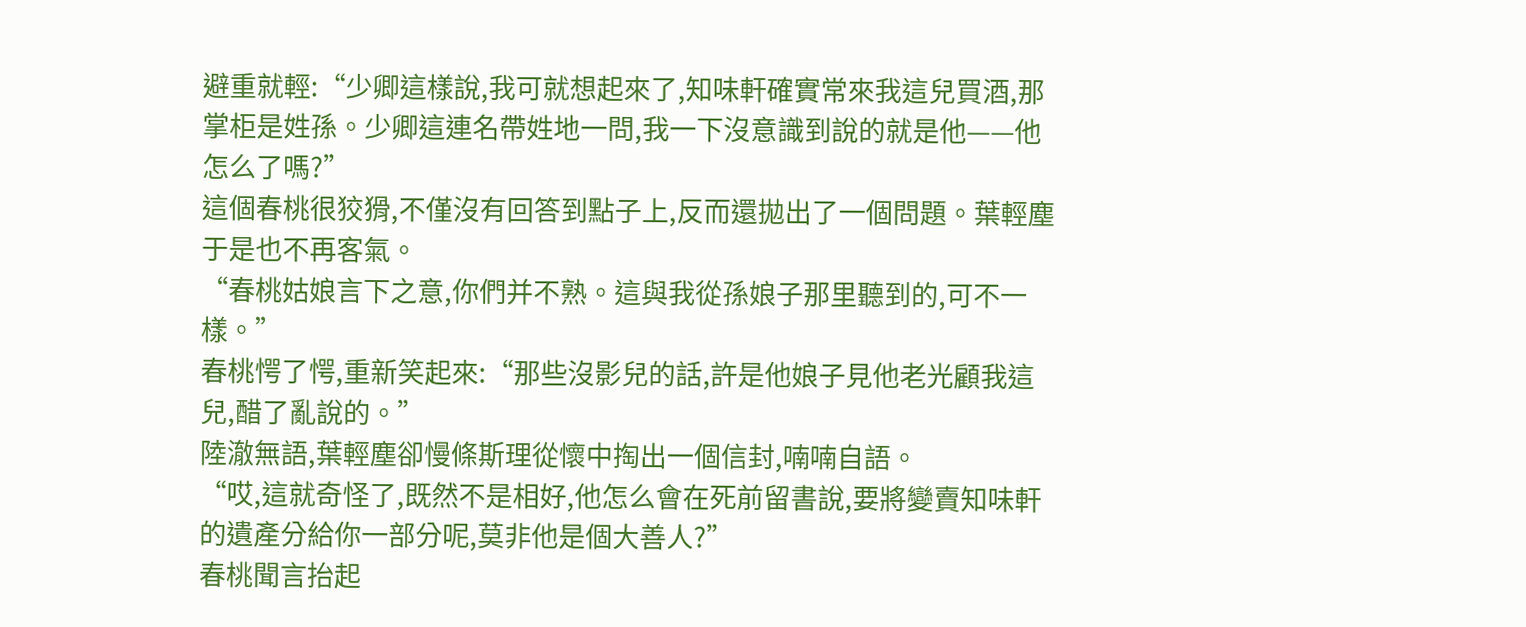避重就輕:“少卿這樣說,我可就想起來了,知味軒確實常來我這兒買酒,那掌柜是姓孫。少卿這連名帶姓地一問,我一下沒意識到說的就是他——他怎么了嗎?”
這個春桃很狡猾,不僅沒有回答到點子上,反而還拋出了一個問題。葉輕塵于是也不再客氣。
“春桃姑娘言下之意,你們并不熟。這與我從孫娘子那里聽到的,可不一樣。”
春桃愕了愕,重新笑起來:“那些沒影兒的話,許是他娘子見他老光顧我這兒,醋了亂說的。”
陸澈無語,葉輕塵卻慢條斯理從懷中掏出一個信封,喃喃自語。
“哎,這就奇怪了,既然不是相好,他怎么會在死前留書說,要將變賣知味軒的遺產分給你一部分呢,莫非他是個大善人?”
春桃聞言抬起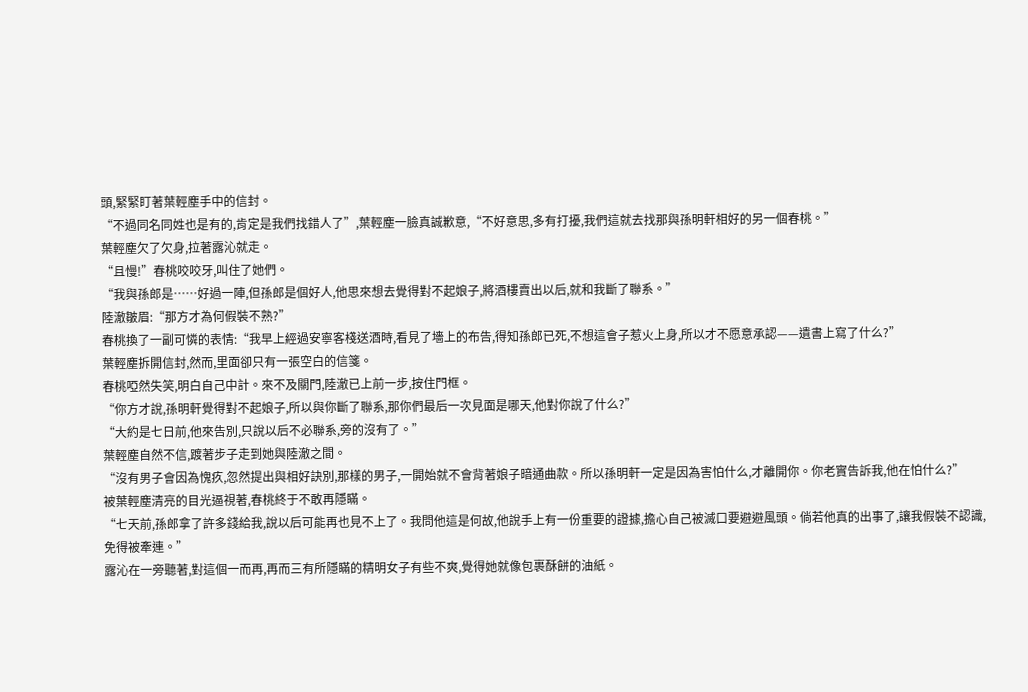頭,緊緊盯著葉輕塵手中的信封。
“不過同名同姓也是有的,肯定是我們找錯人了”,葉輕塵一臉真誠歉意,“不好意思,多有打擾,我們這就去找那與孫明軒相好的另一個春桃。”
葉輕塵欠了欠身,拉著露沁就走。
“且慢!”春桃咬咬牙,叫住了她們。
“我與孫郎是……好過一陣,但孫郎是個好人,他思來想去覺得對不起娘子,將酒樓賣出以后,就和我斷了聯系。”
陸澈皺眉:“那方才為何假裝不熟?”
春桃換了一副可憐的表情:“我早上經過安寧客棧送酒時,看見了墻上的布告,得知孫郎已死,不想這會子惹火上身,所以才不愿意承認——遺書上寫了什么?”
葉輕塵拆開信封,然而,里面卻只有一張空白的信箋。
春桃啞然失笑,明白自己中計。來不及關門,陸澈已上前一步,按住門框。
“你方才說,孫明軒覺得對不起娘子,所以與你斷了聯系,那你們最后一次見面是哪天,他對你說了什么?”
“大約是七日前,他來告別,只說以后不必聯系,旁的沒有了。”
葉輕塵自然不信,踱著步子走到她與陸澈之間。
“沒有男子會因為愧疚,忽然提出與相好訣別,那樣的男子,一開始就不會背著娘子暗通曲款。所以孫明軒一定是因為害怕什么,才離開你。你老實告訴我,他在怕什么?”
被葉輕塵清亮的目光逼視著,春桃終于不敢再隱瞞。
“七天前,孫郎拿了許多錢給我,說以后可能再也見不上了。我問他這是何故,他說手上有一份重要的證據,擔心自己被滅口要避避風頭。倘若他真的出事了,讓我假裝不認識,免得被牽連。”
露沁在一旁聽著,對這個一而再,再而三有所隱瞞的精明女子有些不爽,覺得她就像包裹酥餅的油紙。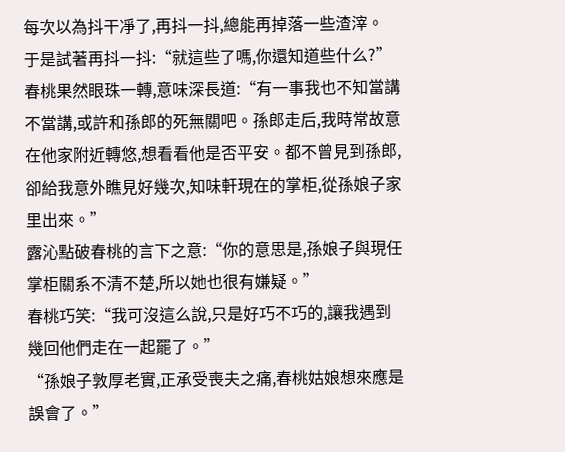每次以為抖干凈了,再抖一抖,總能再掉落一些渣滓。
于是試著再抖一抖:“就這些了嗎,你還知道些什么?”
春桃果然眼珠一轉,意味深長道:“有一事我也不知當講不當講,或許和孫郎的死無關吧。孫郎走后,我時常故意在他家附近轉悠,想看看他是否平安。都不曾見到孫郎,卻給我意外瞧見好幾次,知味軒現在的掌柜,從孫娘子家里出來。”
露沁點破春桃的言下之意:“你的意思是,孫娘子與現任掌柜關系不清不楚,所以她也很有嫌疑。”
春桃巧笑:“我可沒這么說,只是好巧不巧的,讓我遇到幾回他們走在一起罷了。”
“孫娘子敦厚老實,正承受喪夫之痛,春桃姑娘想來應是誤會了。”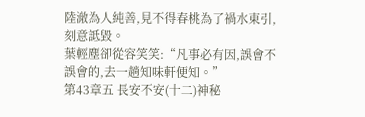陸澈為人純善,見不得春桃為了禍水東引,刻意詆毀。
葉輕塵卻從容笑笑:“凡事必有因,誤會不誤會的,去一趟知味軒便知。”
第43章五 長安不安(十二)神秘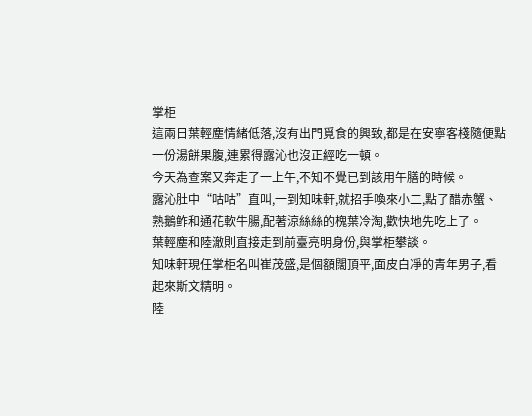掌柜
這兩日葉輕塵情緒低落,沒有出門覓食的興致,都是在安寧客棧隨便點一份湯餅果腹,連累得露沁也沒正經吃一頓。
今天為查案又奔走了一上午,不知不覺已到該用午膳的時候。
露沁肚中“咕咕”直叫,一到知味軒,就招手喚來小二,點了醋赤蟹、熟鵝鲊和通花軟牛腸,配著涼絲絲的槐葉冷淘,歡快地先吃上了。
葉輕塵和陸澈則直接走到前臺亮明身份,與掌柜攀談。
知味軒現任掌柜名叫崔茂盛,是個額闊頂平,面皮白凈的青年男子,看起來斯文精明。
陸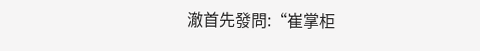澈首先發問:“崔掌柜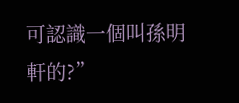可認識一個叫孫明軒的?”